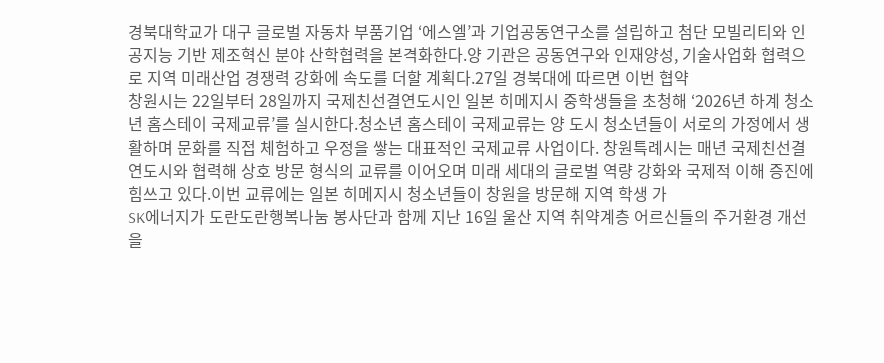경북대학교가 대구 글로벌 자동차 부품기업 ‘에스엘’과 기업공동연구소를 설립하고 첨단 모빌리티와 인공지능 기반 제조혁신 분야 산학협력을 본격화한다.양 기관은 공동연구와 인재양성, 기술사업화 협력으로 지역 미래산업 경쟁력 강화에 속도를 더할 계획다.27일 경북대에 따르면 이번 협약
창원시는 22일부터 28일까지 국제친선결연도시인 일본 히메지시 중학생들을 초청해 ‘2026년 하계 청소년 홈스테이 국제교류’를 실시한다.청소년 홈스테이 국제교류는 양 도시 청소년들이 서로의 가정에서 생활하며 문화를 직접 체험하고 우정을 쌓는 대표적인 국제교류 사업이다. 창원특례시는 매년 국제친선결연도시와 협력해 상호 방문 형식의 교류를 이어오며 미래 세대의 글로벌 역량 강화와 국제적 이해 증진에 힘쓰고 있다.이번 교류에는 일본 히메지시 청소년들이 창원을 방문해 지역 학생 가
SK에너지가 도란도란행복나눔 봉사단과 함께 지난 16일 울산 지역 취약계층 어르신들의 주거환경 개선을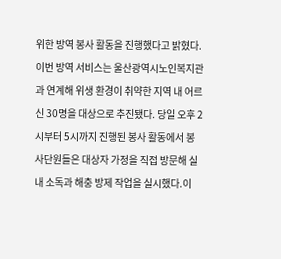위한 방역 봉사 활동을 진행했다고 밝혔다.이번 방역 서비스는 울산광역시노인복지관과 연계해 위생 환경이 취약한 지역 내 어르신 30명을 대상으로 추진됐다. 당일 오후 2시부터 5시까지 진행된 봉사 활동에서 봉사단원들은 대상자 가정을 직접 방문해 실내 소독과 해충 방제 작업을 실시했다.이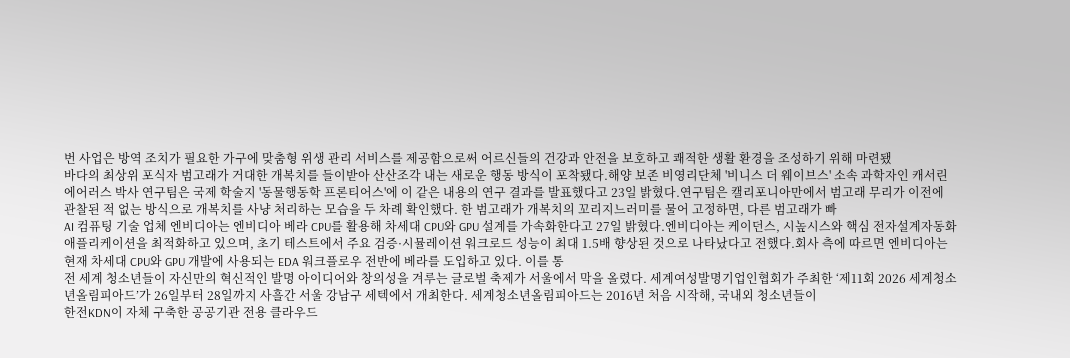번 사업은 방역 조치가 필요한 가구에 맞춤형 위생 관리 서비스를 제공함으로써 어르신들의 건강과 안전을 보호하고 쾌적한 생활 환경을 조성하기 위해 마련됐
바다의 최상위 포식자 범고래가 거대한 개복치를 들이받아 산산조각 내는 새로운 행동 방식이 포착됐다.해양 보존 비영리단체 '비니스 더 웨이브스' 소속 과학자인 캐서린 에어러스 박사 연구팀은 국제 학술지 '동물행동학 프론티어스'에 이 같은 내용의 연구 결과를 발표했다고 23일 밝혔다.연구팀은 캘리포니아만에서 범고래 무리가 이전에 관찰된 적 없는 방식으로 개복치를 사냥 처리하는 모습을 두 차례 확인했다. 한 범고래가 개복치의 꼬리지느러미를 물어 고정하면, 다른 범고래가 빠
AI 컴퓨팅 기술 업체 엔비디아는 엔비디아 베라 CPU를 활용해 차세대 CPU와 GPU 설계를 가속화한다고 27일 밝혔다.엔비디아는 케이던스, 시높시스와 핵심 전자설계자동화 애플리케이션을 최적화하고 있으며, 초기 테스트에서 주요 검증·시뮬레이션 워크로드 성능이 최대 1.5배 향상된 것으로 나타났다고 전했다.회사 측에 따르면 엔비디아는 현재 차세대 CPU와 GPU 개발에 사용되는 EDA 워크플로우 전반에 베라를 도입하고 있다. 이를 통
전 세계 청소년들이 자신만의 혁신적인 발명 아이디어와 창의성을 겨루는 글로벌 축제가 서울에서 막을 올렸다. 세계여성발명기업인협회가 주최한 ‘제11회 2026 세계청소년올림피아드’가 26일부터 28일까지 사흘간 서울 강남구 세텍에서 개최한다. 세계청소년올림피아드는 2016년 처음 시작해, 국내외 청소년들이
한전KDN이 자체 구축한 공공기관 전용 클라우드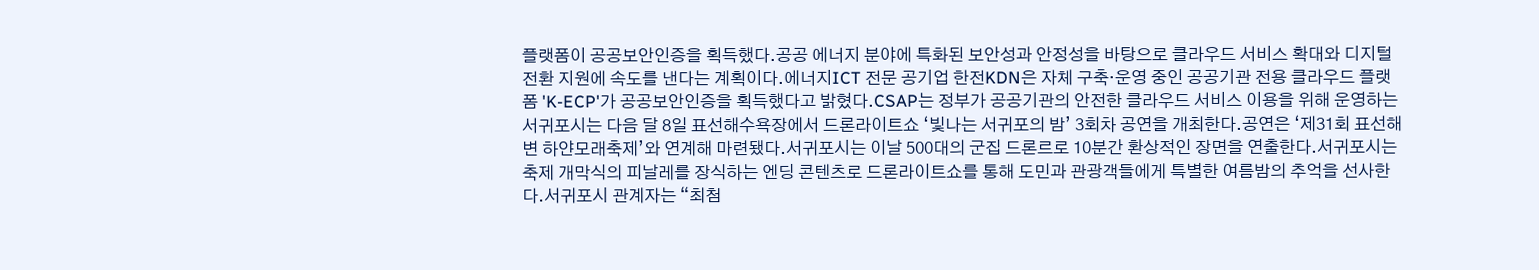플랫폼이 공공보안인증을 획득했다.공공 에너지 분야에 특화된 보안성과 안정성을 바탕으로 클라우드 서비스 확대와 디지털 전환 지원에 속도를 낸다는 계획이다.에너지ICT 전문 공기업 한전KDN은 자체 구축·운영 중인 공공기관 전용 클라우드 플랫폼 'K-ECP'가 공공보안인증을 획득했다고 밝혔다.CSAP는 정부가 공공기관의 안전한 클라우드 서비스 이용을 위해 운영하는
서귀포시는 다음 달 8일 표선해수욕장에서 드론라이트쇼 ‘빛나는 서귀포의 밤’ 3회차 공연을 개최한다.공연은 ‘제31회 표선해변 하얀모래축제’와 연계해 마련됐다.서귀포시는 이날 500대의 군집 드론르로 10분간 환상적인 장면을 연출한다.서귀포시는 축제 개막식의 피날레를 장식하는 엔딩 콘텐츠로 드론라이트쇼를 통해 도민과 관광객들에게 특별한 여름밤의 추억을 선사한다.서귀포시 관계자는 “최첨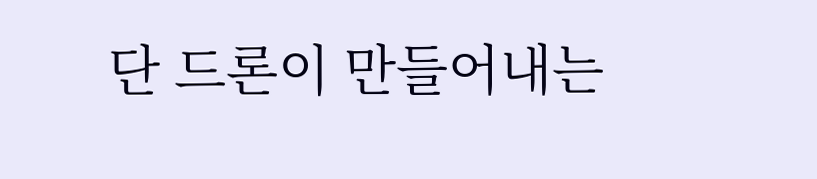단 드론이 만들어내는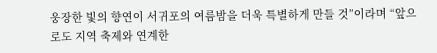웅장한 빛의 향연이 서귀포의 여름밤을 더욱 특별하게 만들 것”이라며 “앞으로도 지역 축제와 연계한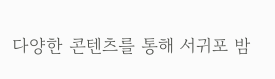다양한 콘텐츠를 통해 서귀포 밤